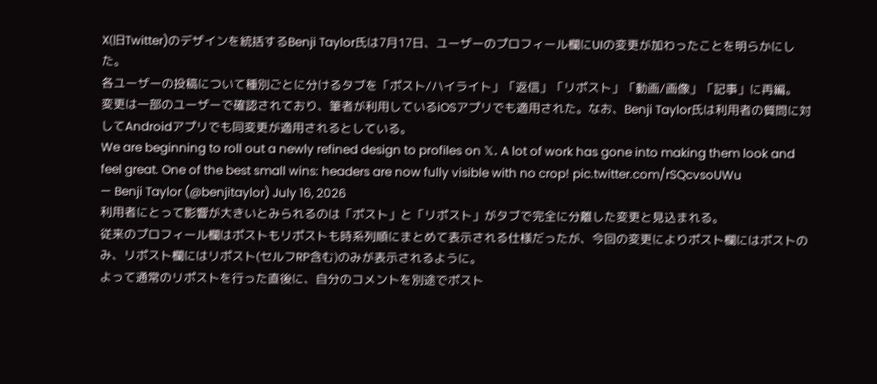X(旧Twitter)のデザインを統括するBenji Taylor氏は7月17日、ユーザーのプロフィール欄にUIの変更が加わったことを明らかにした。
各ユーザーの投稿について種別ごとに分けるタブを「ポスト/ハイライト」「返信」「リポスト」「動画/画像」「記事」に再編。
変更は一部のユーザーで確認されており、筆者が利用しているiOSアプリでも適用された。なお、Benji Taylor氏は利用者の質問に対してAndroidアプリでも同変更が適用されるとしている。
We are beginning to roll out a newly refined design to profiles on 𝕏. A lot of work has gone into making them look and feel great. One of the best small wins: headers are now fully visible with no crop! pic.twitter.com/rSQcvsoUWu
— Benji Taylor (@benjitaylor) July 16, 2026
利用者にとって影響が大きいとみられるのは「ポスト」と「リポスト」がタブで完全に分離した変更と見込まれる。
従来のプロフィール欄はポストもリポストも時系列順にまとめて表示される仕様だったが、今回の変更によりポスト欄にはポストのみ、リポスト欄にはリポスト(セルフRP含む)のみが表示されるように。
よって通常のリポストを行った直後に、自分のコメントを別途でポスト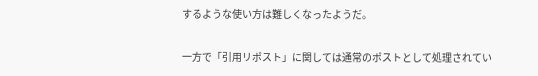するような使い方は難しくなったようだ。

一方で「引用リポスト」に関しては通常のポストとして処理されてい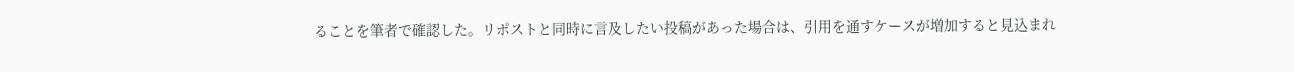ることを筆者で確認した。リポストと同時に言及したい投稿があった場合は、引用を通すケースが増加すると見込まれ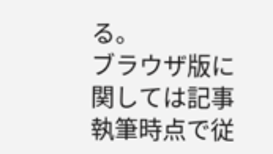る。
ブラウザ版に関しては記事執筆時点で従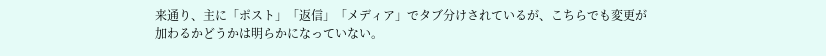来通り、主に「ポスト」「返信」「メディア」でタブ分けされているが、こちらでも変更が加わるかどうかは明らかになっていない。